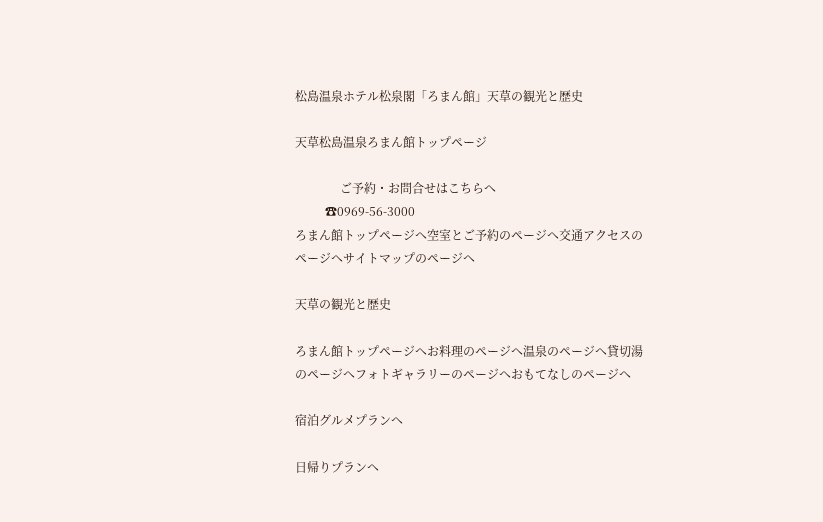松島温泉ホテル松泉閣「ろまん館」天草の観光と歴史

天草松島温泉ろまん館トップページ

               ご予約・お問合せはこちらへ
          ☎0969-56-3000
ろまん館トップページへ空室とご予約のページへ交通アクセスのページへサイトマップのページへ

天草の観光と歴史

ろまん館トップページへお料理のページへ温泉のページへ貸切湯のページへフォトギャラリーのページへおもてなしのページへ

宿泊グルメプランへ

日帰りプランへ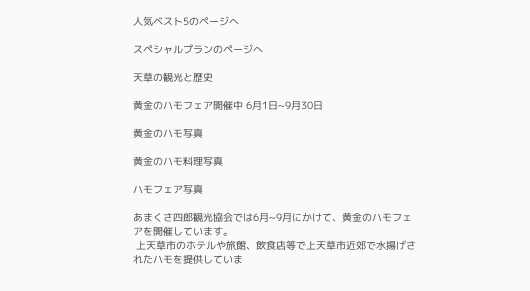人気ベスト5のページへ

スペシャルプランのページへ

天草の観光と歴史

黄金のハモフェア開催中 6月1日~9月30日

黄金のハモ写真

黄金のハモ料理写真

ハモフェア写真

あまくさ四郎観光協会では6月~9月にかけて、黄金のハモフェアを開催しています。
 上天草市のホテルや旅館、飲食店等で上天草市近郊で水揚げされたハモを提供していま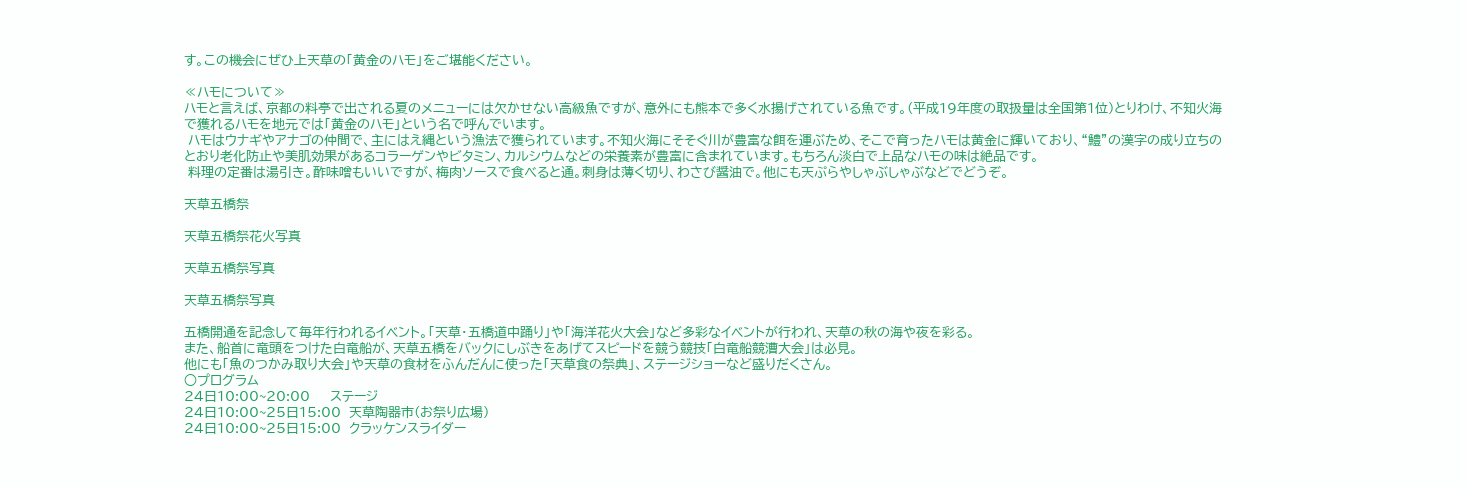す。この機会にぜひ上天草の「黄金のハモ」をご堪能ください。

≪ハモについて≫
ハモと言えば、京都の料亭で出される夏のメニューには欠かせない高級魚ですが、意外にも熊本で多く水揚げされている魚です。(平成19年度の取扱量は全国第1位)とりわけ、不知火海で獲れるハモを地元では「黄金のハモ」という名で呼んでいます。
 ハモはウナギやアナゴの仲間で、主にはえ縄という漁法で獲られています。不知火海にそそぐ川が豊富な餌を運ぶため、そこで育ったハモは黄金に輝いており、“鱧”の漢字の成り立ちのとおり老化防止や美肌効果があるコラーゲンやビタミン、カルシウムなどの栄養素が豊富に含まれています。もちろん淡白で上品なハモの味は絶品です。
 料理の定番は湯引き。酢味噌もいいですが、梅肉ソースで食べると通。刺身は薄く切り、わさび醤油で。他にも天ぷらやしゃぶしゃぶなどでどうぞ。

天草五橋祭

天草五橋祭花火写真

天草五橋祭写真

天草五橋祭写真

五橋開通を記念して毎年行われるイベント。「天草・五橋道中踊り」や「海洋花火大会」など多彩なイベントが行われ、天草の秋の海や夜を彩る。
また、船首に竜頭をつけた白竜船が、天草五橋をバックにしぶきをあげてスピードを競う競技「白竜船競漕大会」は必見。
他にも「魚のつかみ取り大会」や天草の食材をふんだんに使った「天草食の祭典」、ステージショーなど盛りだくさん。
○プログラム
24日10:00~20:00     ステージ
24日10:00~25日15:00  天草陶器市(お祭り広場)
24日10:00~25日15:00  クラッケンスライダー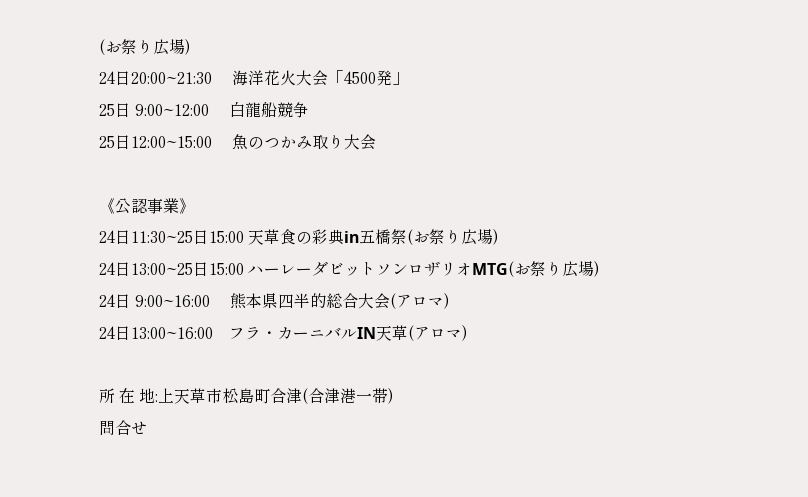(お祭り広場)
24日20:00~21:30     海洋花火大会「4500発」
25日 9:00~12:00     白龍船競争
25日12:00~15:00     魚のつかみ取り大会

《公認事業》
24日11:30~25日15:00 天草食の彩典in五橋祭(お祭り広場)
24日13:00~25日15:00 ハーレーダビットソンロザリオMTG(お祭り広場)
24日 9:00~16:00     熊本県四半的総合大会(アロマ)
24日13:00~16:00    フラ・カーニバルIN天草(アロマ)

所 在 地:上天草市松島町合津(合津港一帯)
問合せ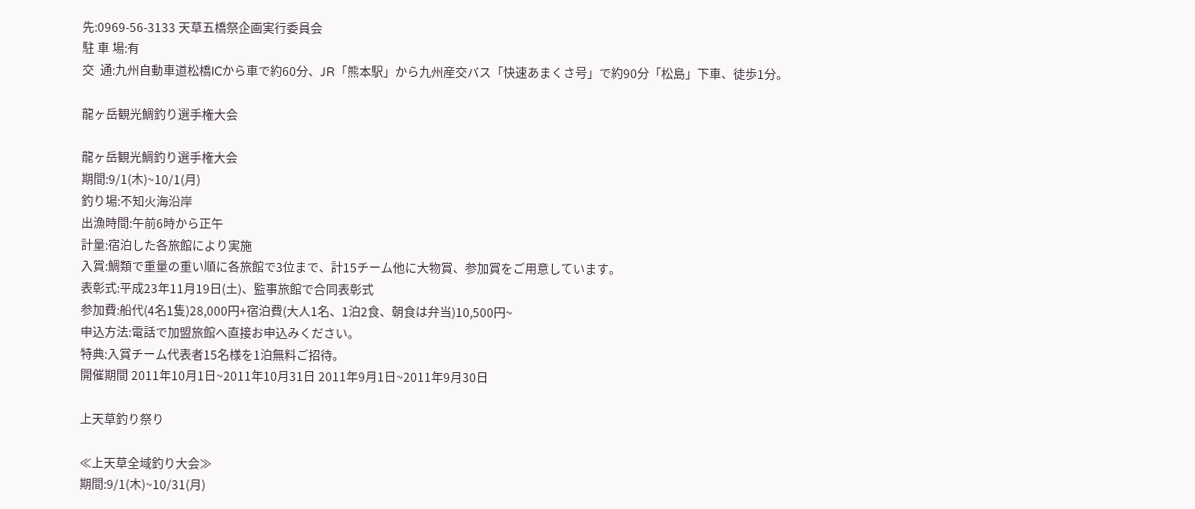先:0969-56-3133 天草五橋祭企画実行委員会
駐 車 場:有
交  通:九州自動車道松橋ICから車で約60分、JR「熊本駅」から九州産交バス「快速あまくさ号」で約90分「松島」下車、徒歩1分。

龍ヶ岳観光鯛釣り選手権大会

龍ヶ岳観光鯛釣り選手権大会
期間:9/1(木)~10/1(月)
釣り場:不知火海沿岸
出漁時間:午前6時から正午
計量:宿泊した各旅館により実施
入賞:鯛類で重量の重い順に各旅館で3位まで、計15チーム他に大物賞、参加賞をご用意しています。
表彰式:平成23年11月19日(土)、監事旅館で合同表彰式
参加費:船代(4名1隻)28,000円+宿泊費(大人1名、1泊2食、朝食は弁当)10,500円~
申込方法:電話で加盟旅館へ直接お申込みください。
特典:入賞チーム代表者15名様を1泊無料ご招待。
開催期間 2011年10月1日~2011年10月31日 2011年9月1日~2011年9月30日

上天草釣り祭り

≪上天草全域釣り大会≫
期間:9/1(木)~10/31(月)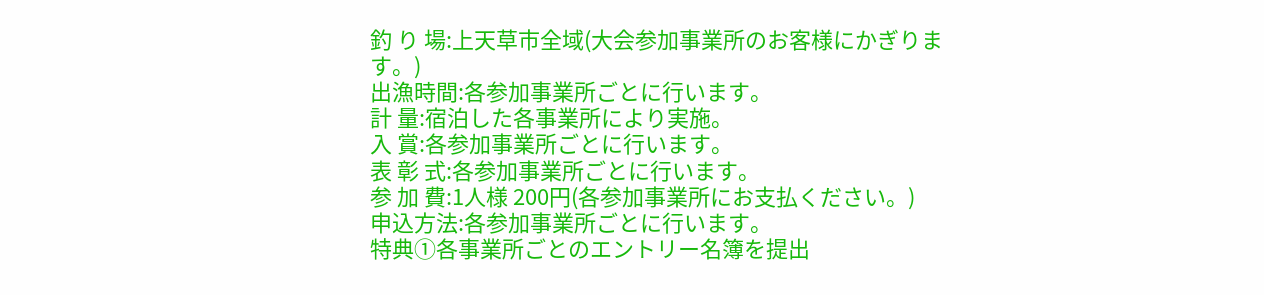釣 り 場:上天草市全域(大会参加事業所のお客様にかぎります。)
出漁時間:各参加事業所ごとに行います。
計 量:宿泊した各事業所により実施。
入 賞:各参加事業所ごとに行います。
表 彰 式:各参加事業所ごとに行います。
参 加 費:1人様 200円(各参加事業所にお支払ください。)
申込方法:各参加事業所ごとに行います。
特典①各事業所ごとのエントリー名簿を提出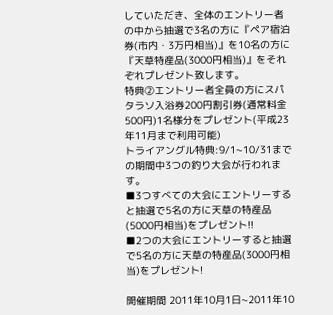していただき、全体のエントリー者の中から抽選で3名の方に『ペア宿泊券(市内・3万円相当)』を10名の方に『天草特産品(3000円相当)』をそれぞれプレゼント致します。
特典②エントリー者全員の方にスパタラソ入浴券200円割引券(通常料金500円)1名様分をプレゼント(平成23年11月まで利用可能)
トライアングル特典:9/1~10/31までの期間中3つの釣り大会が行われます。
■3つすべての大会にエントリーすると抽選で5名の方に天草の特産品(5000円相当)をプレゼント!!
■2つの大会にエントリーすると抽選で5名の方に天草の特産品(3000円相当)をプレゼント!

開催期間 2011年10月1日~2011年10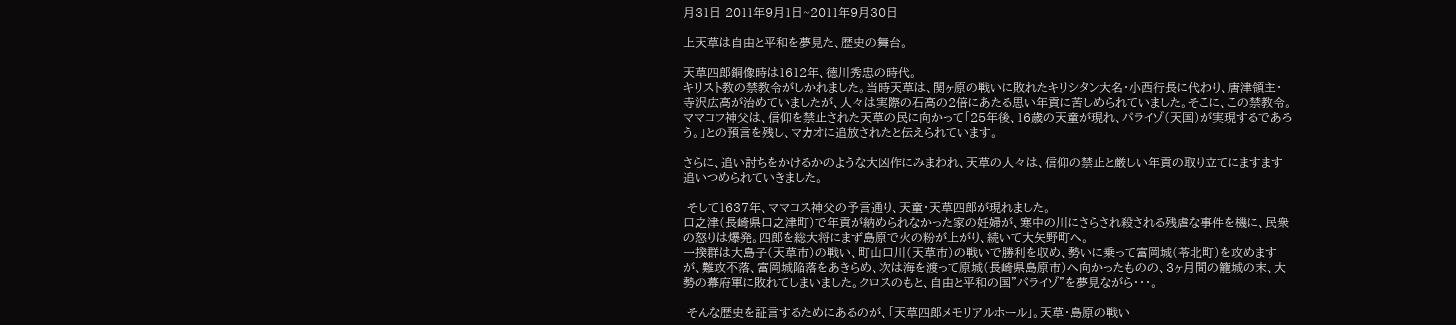月31日 2011年9月1日~2011年9月30日

上天草は自由と平和を夢見た、歴史の舞台。

天草四郎銅像時は1612年、徳川秀忠の時代。
キリスト教の禁教令がしかれました。当時天草は、関ヶ原の戦いに敗れたキリシタン大名・小西行長に代わり、唐津領主・寺沢広高が治めていましたが、人々は実際の石高の2倍にあたる思い年貢に苦しめられていました。そこに、この禁教令。ママコフ神父は、信仰を禁止された天草の民に向かって「25年後、16歳の天童が現れ、パライゾ(天国)が実現するであろう。」との預言を残し、マカオに追放されたと伝えられています。

さらに、追い討ちをかけるかのような大凶作にみまわれ、天草の人々は、信仰の禁止と厳しい年貢の取り立てにますます追いつめられていきました。

 そして1637年、ママコス神父の予言通り、天童・天草四郎が現れました。
口之津(長崎県口之津町)で年貢が納められなかった家の妊婦が、寒中の川にさらされ殺される残虐な事件を機に、民衆の怒りは爆発。四郎を総大将にまず島原で火の粉が上がり、続いて大矢野町へ。
一揆群は大島子(天草市)の戦い、町山口川(天草市)の戦いで勝利を収め、勢いに乗って富岡城(苓北町)を攻めますが、難攻不落、富岡城陥落をあきらめ、次は海を渡って原城(長崎県島原市)へ向かったものの、3ヶ月間の籠城の末、大勢の幕府軍に敗れてしまいました。クロスのもと、自由と平和の国”パライゾ”を夢見ながら・・・。

 そんな歴史を証言するためにあるのが、「天草四郎メモリアルホール」。天草・島原の戦い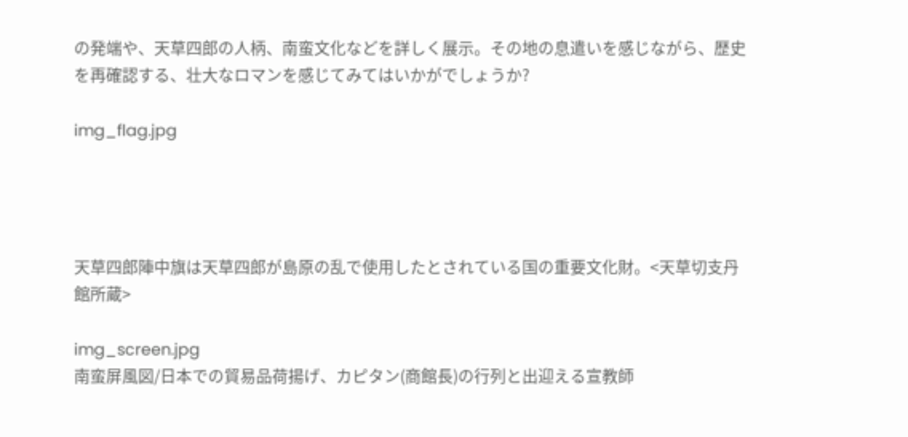の発端や、天草四郎の人柄、南蛮文化などを詳しく展示。その地の息遣いを感じながら、歴史を再確認する、壮大なロマンを感じてみてはいかがでしょうか?

img_flag.jpg




天草四郎陣中旗は天草四郎が島原の乱で使用したとされている国の重要文化財。<天草切支丹館所蔵>

img_screen.jpg
南蛮屏風図/日本での貿易品荷揚げ、カピタン(商館長)の行列と出迎える宣教師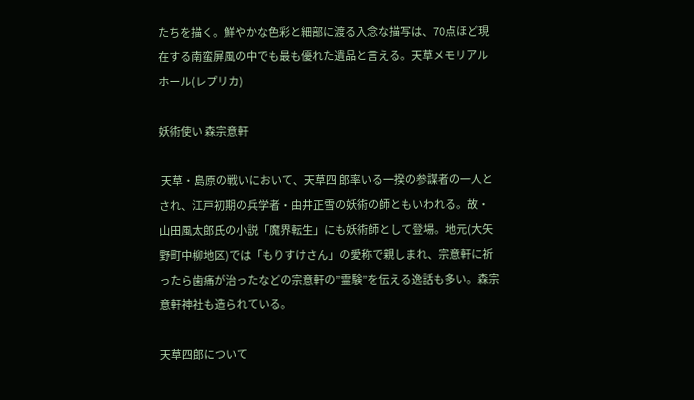たちを描く。鮮やかな色彩と細部に渡る入念な描写は、70点ほど現在する南蛮屏風の中でも最も優れた遺品と言える。天草メモリアルホール(レプリカ)

妖術使い 森宗意軒

 天草・島原の戦いにおいて、天草四 郎率いる一揆の参謀者の一人とされ、江戸初期の兵学者・由井正雪の妖術の師ともいわれる。故・山田風太郎氏の小説「魔界転生」にも妖術師として登場。地元(大矢野町中柳地区)では「もりすけさん」の愛称で親しまれ、宗意軒に祈ったら歯痛が治ったなどの宗意軒の”霊験”を伝える逸話も多い。森宗意軒神社も造られている。

天草四郎について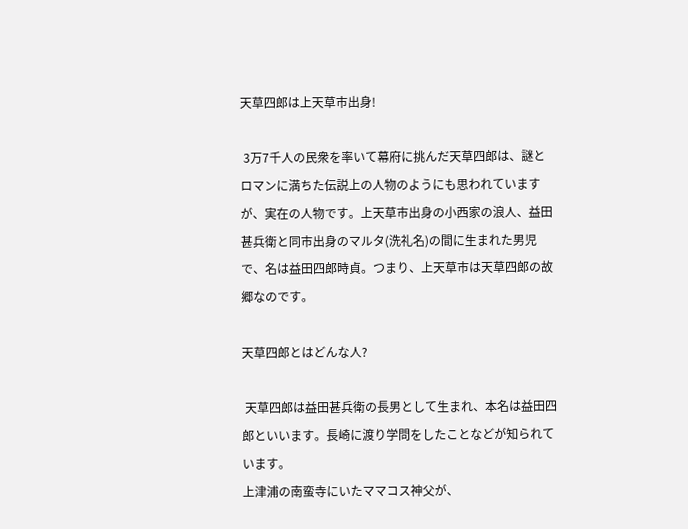天草四郎は上天草市出身!

 3万7千人の民衆を率いて幕府に挑んだ天草四郎は、謎とロマンに満ちた伝説上の人物のようにも思われていますが、実在の人物です。上天草市出身の小西家の浪人、益田甚兵衛と同市出身のマルタ(洗礼名)の間に生まれた男児で、名は益田四郎時貞。つまり、上天草市は天草四郎の故郷なのです。

天草四郎とはどんな人?

 天草四郎は益田甚兵衛の長男として生まれ、本名は益田四郎といいます。長崎に渡り学問をしたことなどが知られています。
上津浦の南蛮寺にいたママコス神父が、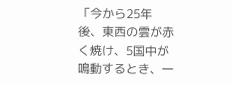「今から25年後、東西の雲が赤く焼け、5国中が鳴動するとき、一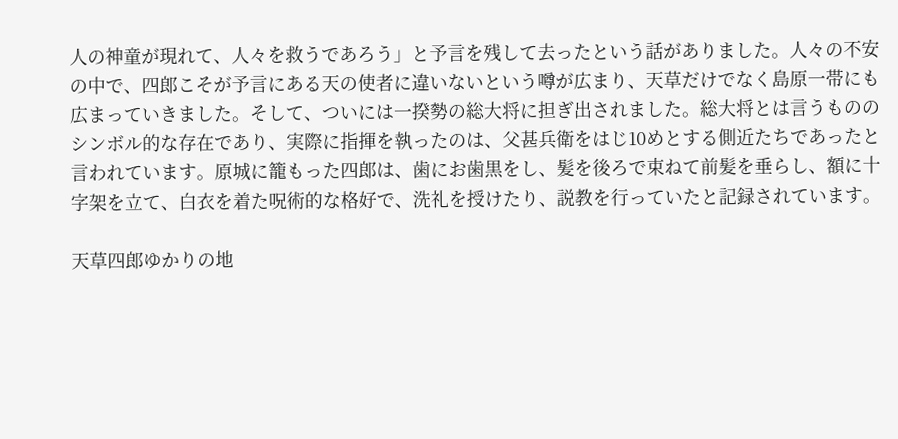人の神童が現れて、人々を救うであろう」と予言を残して去ったという話がありました。人々の不安の中で、四郎こそが予言にある天の使者に違いないという噂が広まり、天草だけでなく島原一帯にも広まっていきました。そして、ついには一揆勢の総大将に担ぎ出されました。総大将とは言うもののシンボル的な存在であり、実際に指揮を執ったのは、父甚兵衛をはじ10めとする側近たちであったと言われています。原城に籠もった四郎は、歯にお歯黒をし、髪を後ろで束ねて前髪を垂らし、額に十字架を立て、白衣を着た呪術的な格好で、洗礼を授けたり、説教を行っていたと記録されています。

天草四郎ゆかりの地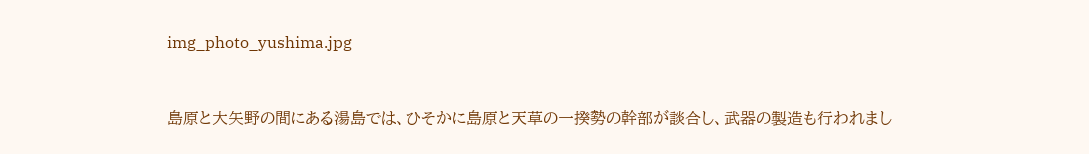img_photo_yushima.jpg


島原と大矢野の間にある湯島では、ひそかに島原と天草の一揆勢の幹部が談合し、武器の製造も行われまし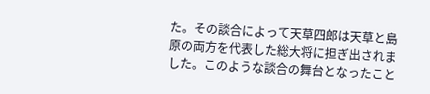た。その談合によって天草四郎は天草と島原の両方を代表した総大将に担ぎ出されました。このような談合の舞台となったこと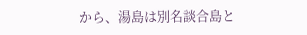から、湯島は別名談合島と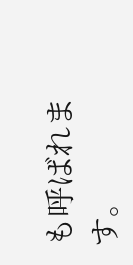も呼ばれます。